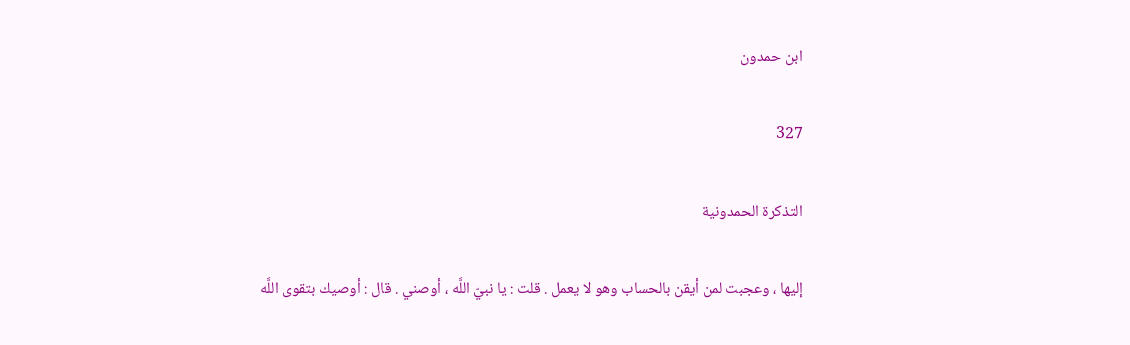ابن حمدون

327

التذكرة الحمدونية

إليها ، وعجبت لمن أيقن بالحساب وهو لا يعمل . قلت : يا نبيّ اللَّه ، أوصني . قال : أوصيك بتقوى اللَّه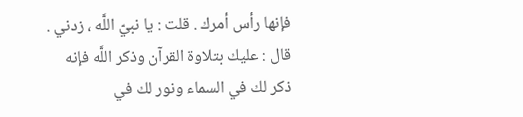فإنها رأس أمرك . قلت : يا نبيّ اللَّه ، زدني . قال : عليك بتلاوة القرآن وذكر اللَّه فإنه ذكر لك في السماء ونور لك في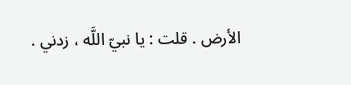الأرض . قلت : يا نبيّ اللَّه ، زدني .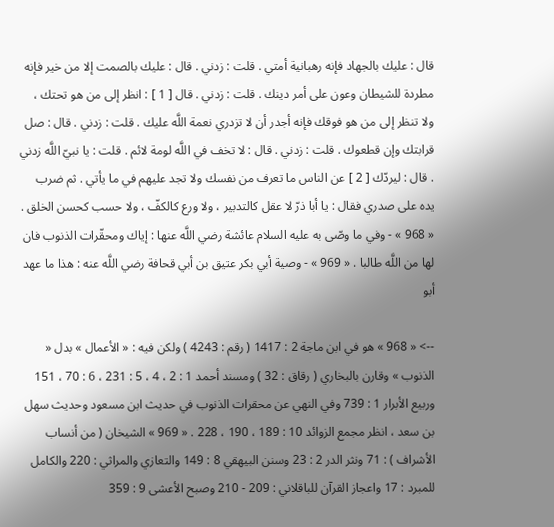قال : عليك بالجهاد فإنه رهبانية أمتي . قلت : زدني . قال : عليك بالصمت إلا من خير فإنه مطردة للشيطان وعون على أمر دينك . قلت : زدني . قال [ 1 ] : انظر إلى من هو تحتك ، ولا تنظر إلى من هو فوقك فإنه أجدر أن لا تزدري نعمة اللَّه عليك . قلت : زدني . قال : صل قرابتك وإن قطعوك . قلت : زدني . قال : لا تخف في اللَّه لومة لائم . قلت : يا نبيّ اللَّه زدني . قال : ليردّك [ 2 ] عن الناس ما تعرف من نفسك ولا تجد عليهم في ما يأتي . ثم ضرب يده على صدري فقال : يا أبا ذرّ لا عقل كالتدبير ، ولا ورع كالكفّ ، ولا حسب كحسن الخلق . « 968 » - وفي ما وصّى به عليه السلام عائشة رضي اللَّه عنها : إياك ومحقّرات الذنوب فان لها من اللَّه طالبا . « 969 » - وصية أبي بكر عتيق بن أبي قحافة رضي اللَّه عنه : هذا ما عهد أبو

--> « 968 » هو في ابن ماجة 2 : 1417 ( رقم : 4243 ) ولكن فيه : « الأعمال » بدل « الذنوب » وقارن بالبخاري ( رقاق : 32 ) ومسند أحمد 1 : 2 ، 4 ، 5 : 231 ، 6 : 70 ، 151 وربيع الأبرار 1 : 739 وفي النهي عن محقرات الذنوب في حديث ابن مسعود وحديث سهل بن سعد ، انظر مجمع الزوائد 10 : 189 ، 190 ، 228 . « 969 » الشيخان ( من أنساب الأشراف ) : 71 ونثر الدر 2 : 23 وسنن البيهقي 8 : 149 والتعازي والمراثي : 220 والكامل للمبرد : 17 واعجاز القرآن للباقلاني : 209 - 210 وصبح الأعشى 9 : 359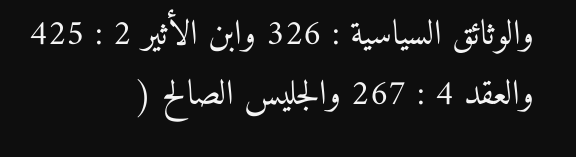والوثائق السياسية : 326 وابن الأثير 2 : 425 والعقد 4 : 267 والجليس الصالح (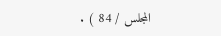المجلس / 84 ) .